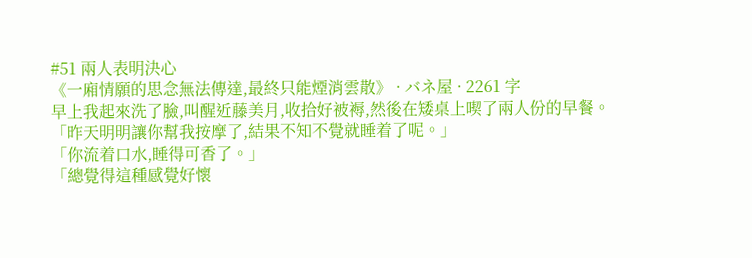#51 兩人表明決心
《一廂情願的思念無法傳達,最終只能煙消雲散》 · バネ屋 · 2261 字
早上我起來洗了臉,叫醒近藤美月,收拾好被褥,然後在矮桌上喫了兩人份的早餐。
「昨天明明讓你幫我按摩了,結果不知不覺就睡着了呢。」
「你流着口水,睡得可香了。」
「總覺得這種感覺好懷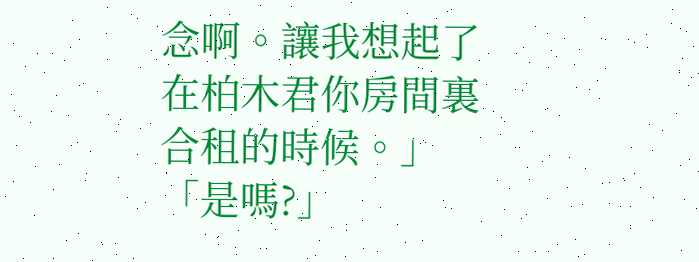念啊。讓我想起了在柏木君你房間裏合租的時候。」
「是嗎?」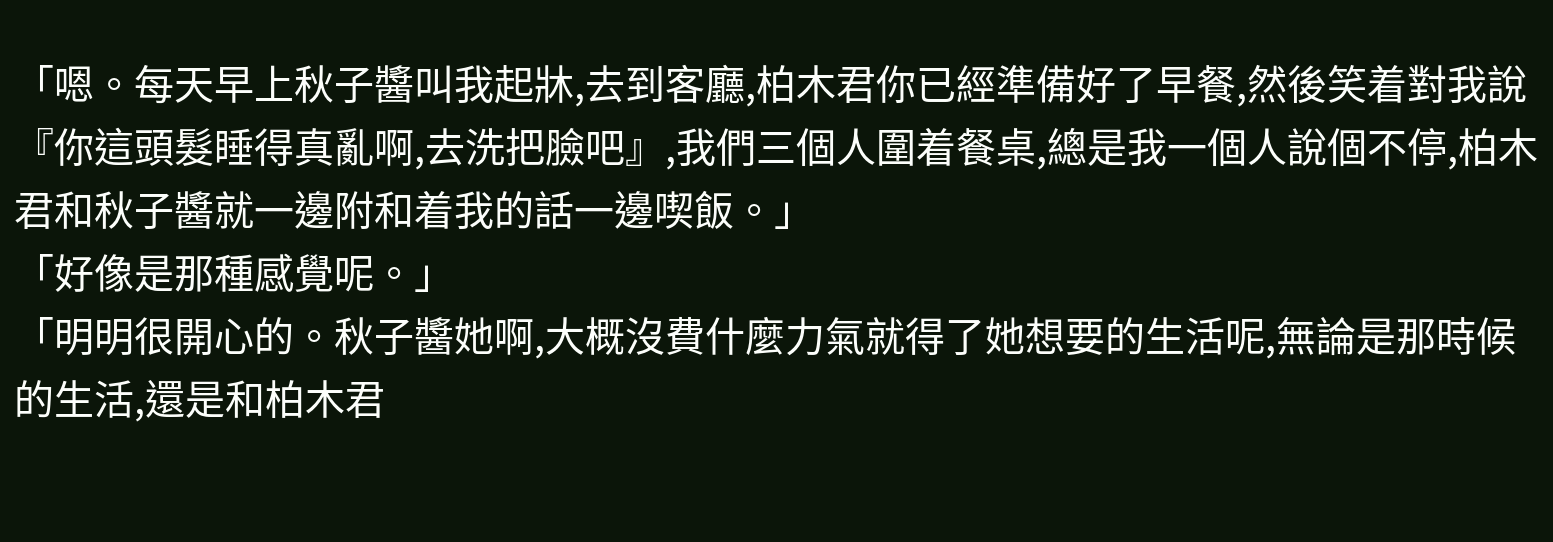「嗯。每天早上秋子醬叫我起牀,去到客廳,柏木君你已經準備好了早餐,然後笑着對我說『你這頭髮睡得真亂啊,去洗把臉吧』,我們三個人圍着餐桌,總是我一個人說個不停,柏木君和秋子醬就一邊附和着我的話一邊喫飯。」
「好像是那種感覺呢。」
「明明很開心的。秋子醬她啊,大概沒費什麼力氣就得了她想要的生活呢,無論是那時候的生活,還是和柏木君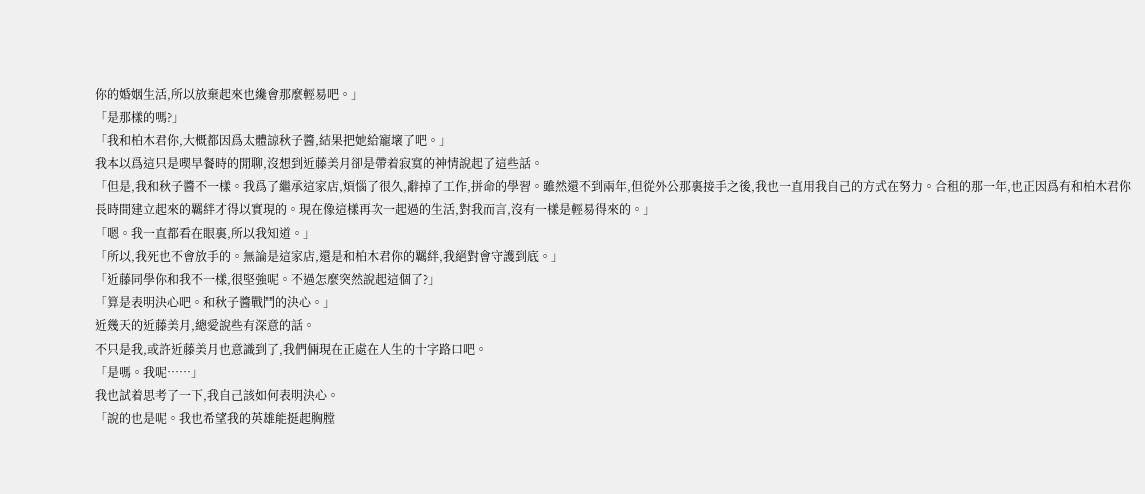你的婚姻生活,所以放棄起來也纔會那麼輕易吧。」
「是那樣的嗎?」
「我和柏木君你,大概都因爲太體諒秋子醬,結果把她給寵壞了吧。」
我本以爲這只是喫早餐時的閒聊,沒想到近藤美月卻是帶着寂寞的神情說起了這些話。
「但是,我和秋子醬不一樣。我爲了繼承這家店,煩惱了很久,辭掉了工作,拼命的學習。雖然還不到兩年,但從外公那裏接手之後,我也一直用我自己的方式在努力。合租的那一年,也正因爲有和柏木君你長時間建立起來的羈絆才得以實現的。現在像這樣再次一起過的生活,對我而言,沒有一樣是輕易得來的。」
「嗯。我一直都看在眼裏,所以我知道。」
「所以,我死也不會放手的。無論是這家店,還是和柏木君你的羈絆,我絕對會守護到底。」
「近藤同學你和我不一樣,很堅強呢。不過怎麼突然說起這個了?」
「算是表明決心吧。和秋子醬戰鬥的決心。」
近幾天的近藤美月,總愛說些有深意的話。
不只是我,或許近藤美月也意識到了,我們倆現在正處在人生的十字路口吧。
「是嗎。我呢……」
我也試着思考了一下,我自己該如何表明決心。
「說的也是呢。我也希望我的英雄能挺起胸膛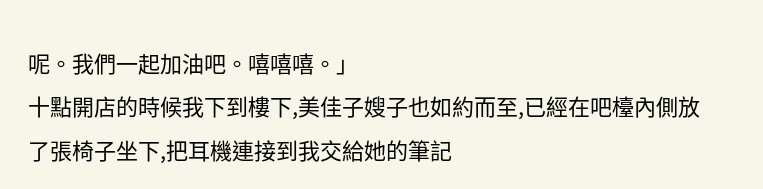呢。我們一起加油吧。嘻嘻嘻。」
十點開店的時候我下到樓下,美佳子嫂子也如約而至,已經在吧檯內側放了張椅子坐下,把耳機連接到我交給她的筆記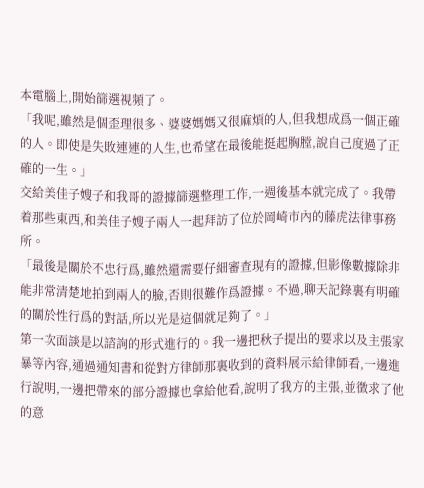本電腦上,開始篩選視頻了。
「我呢,雖然是個歪理很多、婆婆媽媽又很麻煩的人,但我想成爲一個正確的人。即使是失敗連連的人生,也希望在最後能挺起胸膛,說自己度過了正確的一生。」
交給美佳子嫂子和我哥的證據篩選整理工作,一週後基本就完成了。我帶着那些東西,和美佳子嫂子兩人一起拜訪了位於岡崎市內的藤虎法律事務所。
「最後是關於不忠行爲,雖然還需要仔細審查現有的證據,但影像數據除非能非常清楚地拍到兩人的臉,否則很難作爲證據。不過,聊天記錄裏有明確的關於性行爲的對話,所以光是這個就足夠了。」
第一次面談是以諮詢的形式進行的。我一邊把秋子提出的要求以及主張家暴等內容,通過通知書和從對方律師那裏收到的資料展示給律師看,一邊進行說明,一邊把帶來的部分證據也拿給他看,說明了我方的主張,並徵求了他的意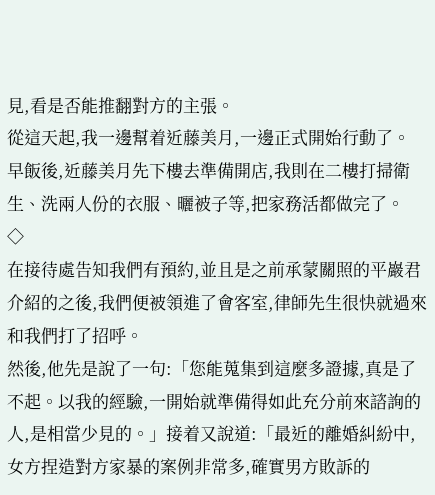見,看是否能推翻對方的主張。
從這天起,我一邊幫着近藤美月,一邊正式開始行動了。
早飯後,近藤美月先下樓去準備開店,我則在二樓打掃衛生、洗兩人份的衣服、曬被子等,把家務活都做完了。
◇
在接待處告知我們有預約,並且是之前承蒙關照的平巖君介紹的之後,我們便被領進了會客室,律師先生很快就過來和我們打了招呼。
然後,他先是說了一句:「您能蒐集到這麼多證據,真是了不起。以我的經驗,一開始就準備得如此充分前來諮詢的人,是相當少見的。」接着又說道:「最近的離婚糾紛中,女方捏造對方家暴的案例非常多,確實男方敗訴的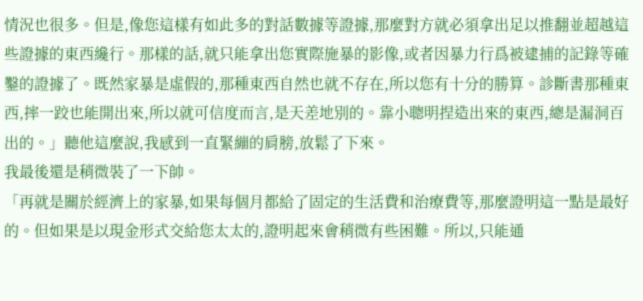情況也很多。但是,像您這樣有如此多的對話數據等證據,那麼對方就必須拿出足以推翻並超越這些證據的東西纔行。那樣的話,就只能拿出您實際施暴的影像,或者因暴力行爲被逮捕的記錄等確鑿的證據了。既然家暴是虛假的,那種東西自然也就不存在,所以您有十分的勝算。診斷書那種東西,摔一跤也能開出來,所以就可信度而言,是天差地別的。靠小聰明捏造出來的東西,總是漏洞百出的。」聽他這麼說,我感到一直緊繃的肩膀,放鬆了下來。
我最後還是稍微裝了一下帥。
「再就是關於經濟上的家暴,如果每個月都給了固定的生活費和治療費等,那麼證明這一點是最好的。但如果是以現金形式交給您太太的,證明起來會稍微有些困難。所以,只能通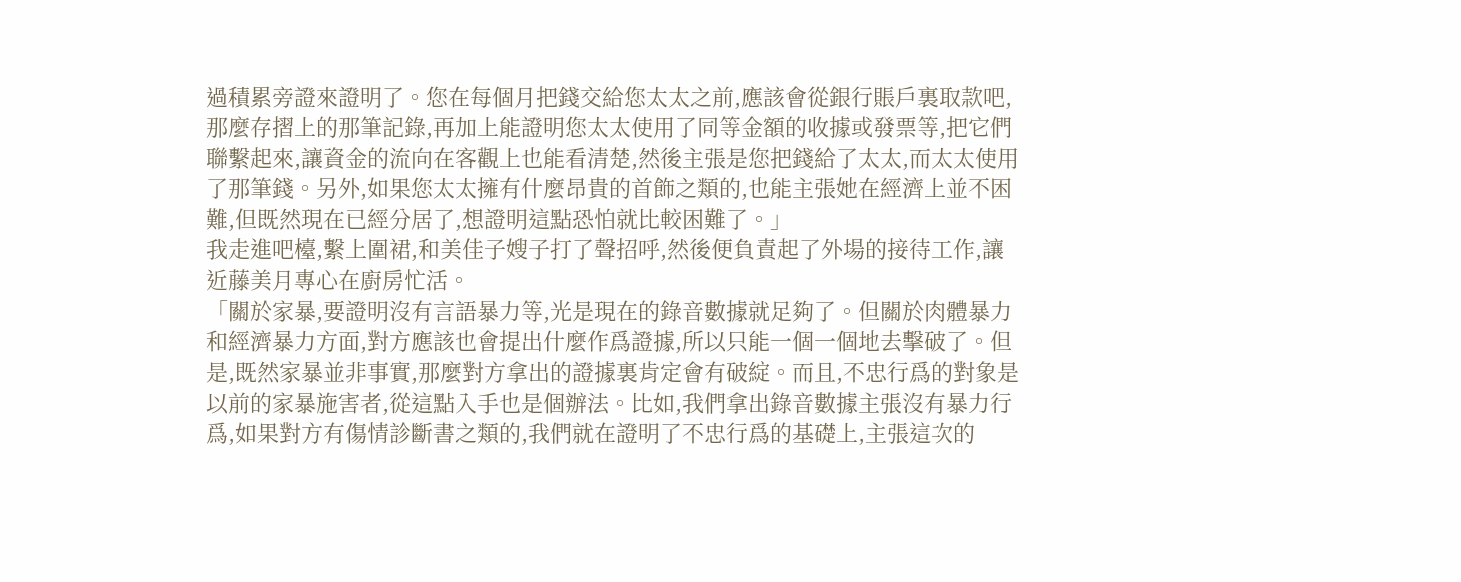過積累旁證來證明了。您在每個月把錢交給您太太之前,應該會從銀行賬戶裏取款吧,那麼存摺上的那筆記錄,再加上能證明您太太使用了同等金額的收據或發票等,把它們聯繫起來,讓資金的流向在客觀上也能看清楚,然後主張是您把錢給了太太,而太太使用了那筆錢。另外,如果您太太擁有什麼昂貴的首飾之類的,也能主張她在經濟上並不困難,但既然現在已經分居了,想證明這點恐怕就比較困難了。」
我走進吧檯,繫上圍裙,和美佳子嫂子打了聲招呼,然後便負責起了外場的接待工作,讓近藤美月專心在廚房忙活。
「關於家暴,要證明沒有言語暴力等,光是現在的錄音數據就足夠了。但關於肉體暴力和經濟暴力方面,對方應該也會提出什麼作爲證據,所以只能一個一個地去擊破了。但是,既然家暴並非事實,那麼對方拿出的證據裏肯定會有破綻。而且,不忠行爲的對象是以前的家暴施害者,從這點入手也是個辦法。比如,我們拿出錄音數據主張沒有暴力行爲,如果對方有傷情診斷書之類的,我們就在證明了不忠行爲的基礎上,主張這次的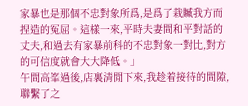家暴也是那個不忠對象所爲,是爲了栽贓我方而捏造的冤屈。這樣一來,平時夫妻間和平對話的丈夫,和過去有家暴前科的不忠對象一對比,對方的可信度就會大大降低。」
午間高峯過後,店裏清閒下來,我趁着接待的間隙,聯繫了之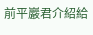前平巖君介紹給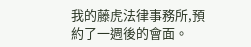我的藤虎法律事務所,預約了一週後的會面。